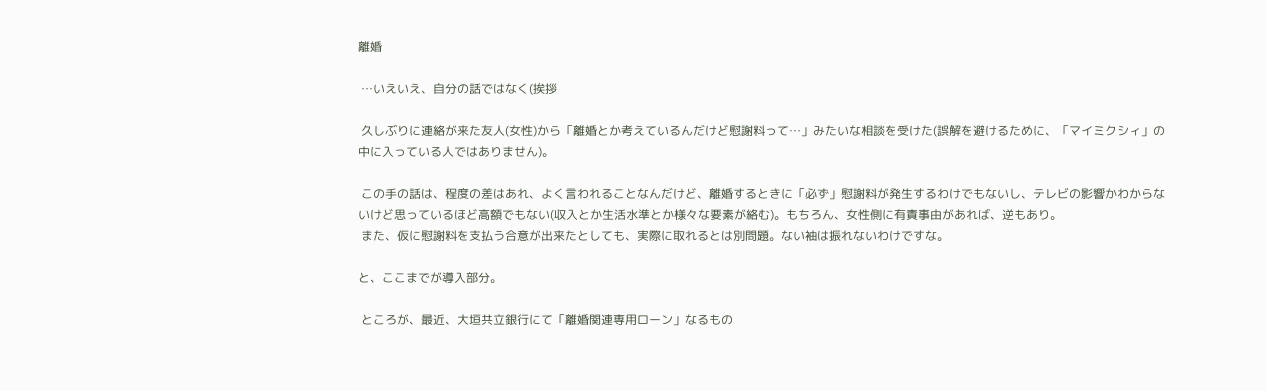離婚

 …いえいえ、自分の話ではなく(挨拶

 久しぶりに連絡が来た友人(女性)から「離婚とか考えているんだけど慰謝料って…」みたいな相談を受けた(誤解を避けるために、「マイミクシィ」の中に入っている人ではありません)。

 この手の話は、程度の差はあれ、よく言われることなんだけど、離婚するときに「必ず」慰謝料が発生するわけでもないし、テレビの影響かわからないけど思っているほど高額でもない(収入とか生活水準とか様々な要素が絡む)。もちろん、女性側に有責事由があれば、逆もあり。
 また、仮に慰謝料を支払う合意が出来たとしても、実際に取れるとは別問題。ない袖は振れないわけですな。

と、ここまでが導入部分。

 ところが、最近、大垣共立銀行にて「離婚関連専用ローン」なるもの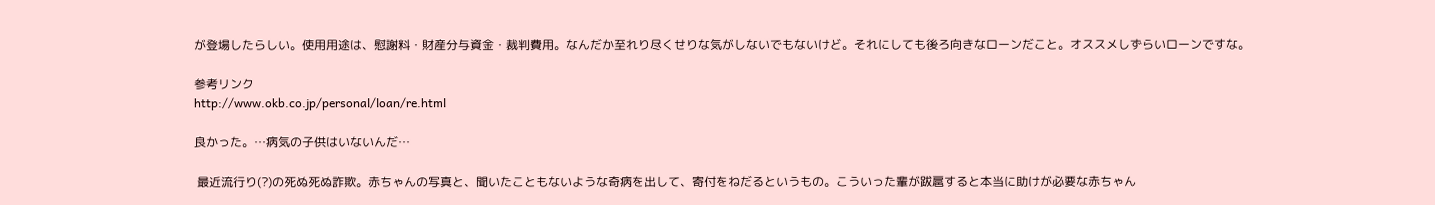が登場したらしい。使用用途は、慰謝料・財産分与資金・裁判費用。なんだか至れり尽くせりな気がしないでもないけど。それにしても後ろ向きなローンだこと。オススメしずらいローンですな。

参考リンク
http://www.okb.co.jp/personal/loan/re.html

良かった。…病気の子供はいないんだ…

 最近流行り(?)の死ぬ死ぬ詐欺。赤ちゃんの写真と、聞いたこともないような奇病を出して、寄付をねだるというもの。こういった輩が跋扈すると本当に助けが必要な赤ちゃん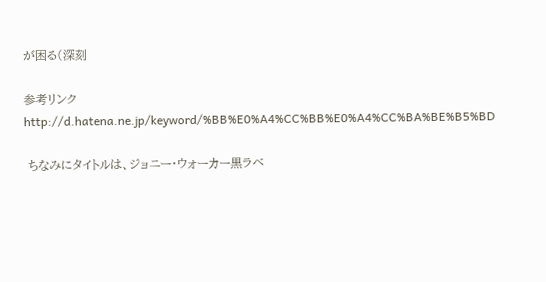が困る(深刻

参考リンク
http://d.hatena.ne.jp/keyword/%BB%E0%A4%CC%BB%E0%A4%CC%BA%BE%B5%BD

 ちなみにタイトルは、ジョニー・ウォーカー黒ラベ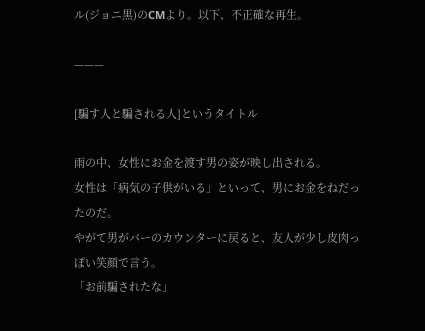ル(ジョニ黒)のCMより。以下、不正確な再生。

———

[騙す人と騙される人]というタイトル

雨の中、女性にお金を渡す男の姿が映し出される。
女性は「病気の子供がいる」といって、男にお金をねだったのだ。
やがて男がバーのカウンターに戻ると、友人が少し皮肉っぽい笑顔で言う。
「お前騙されたな」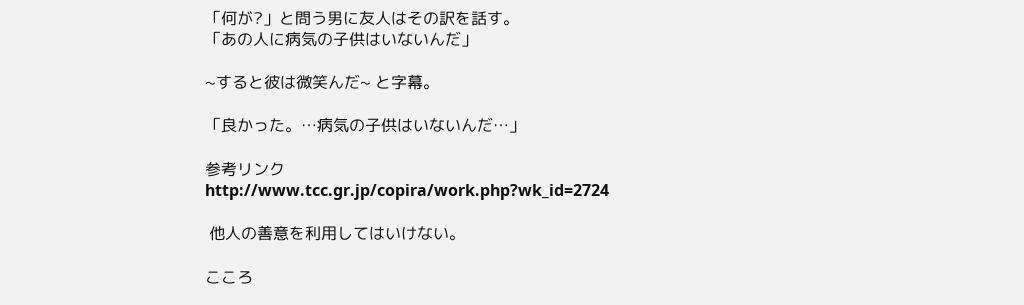「何が?」と問う男に友人はその訳を話す。
「あの人に病気の子供はいないんだ」

~すると彼は微笑んだ~ と字幕。

「良かった。…病気の子供はいないんだ…」

参考リンク
http://www.tcc.gr.jp/copira/work.php?wk_id=2724

 他人の善意を利用してはいけない。

こころ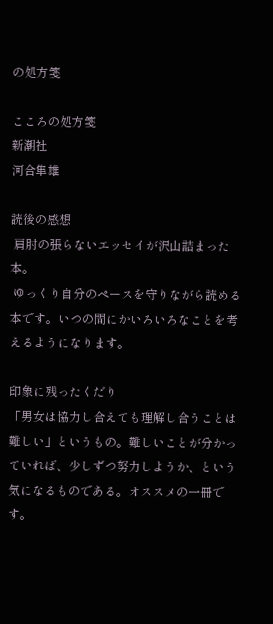の処方箋

こころの処方箋
新潮社
河合隼雄

読後の感想
 肩肘の張らないエッセイが沢山詰まった本。
 ゆっくり自分のペースを守りながら読める本です。いつの間にかいろいろなことを考えるようになります。

印象に残ったくだり
「男女は協力し合えても理解し合うことは難しい」というもの。難しいことが分かっていれば、少しずつ努力しようか、という気になるものである。オススメの一冊です。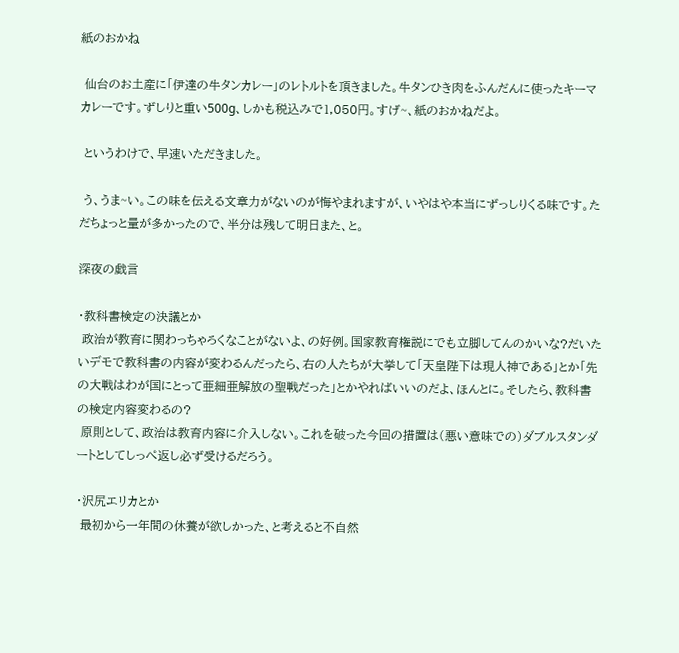紙のおかね

 仙台のお土産に「伊達の牛タンカレー」のレトルトを頂きました。牛タンひき肉をふんだんに使ったキーマカレーです。ずしりと重い500g、しかも税込みで1,050円。すげ~、紙のおかねだよ。

 というわけで、早速いただきました。

 う、うま~い。この味を伝える文章力がないのが悔やまれますが、いやはや本当にずっしりくる味です。ただちょっと量が多かったので、半分は残して明日また、と。

深夜の戯言

・教科書検定の決議とか
 政治が教育に関わっちゃろくなことがないよ、の好例。国家教育権説にでも立脚してんのかいな?だいたいデモで教科書の内容が変わるんだったら、右の人たちが大挙して「天皇陛下は現人神である」とか「先の大戦はわが国にとって亜細亜解放の聖戦だった」とかやればいいのだよ、ほんとに。そしたら、教科書の検定内容変わるの?
 原則として、政治は教育内容に介入しない。これを破った今回の措置は(悪い意味での)ダブルスタンダートとしてしっぺ返し必ず受けるだろう。

・沢尻エリカとか
 最初から一年間の休養が欲しかった、と考えると不自然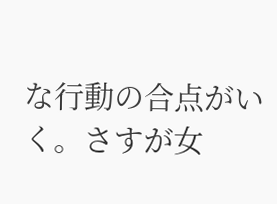な行動の合点がいく。さすが女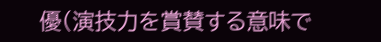優(演技力を賞賛する意味で